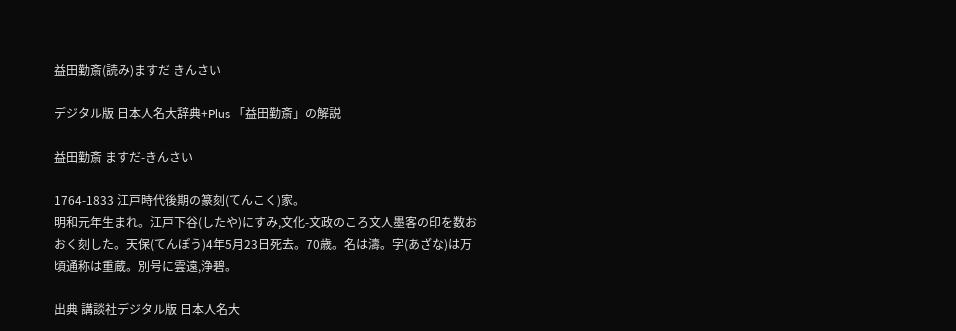益田勤斎(読み)ますだ きんさい

デジタル版 日本人名大辞典+Plus 「益田勤斎」の解説

益田勤斎 ますだ-きんさい

1764-1833 江戸時代後期の篆刻(てんこく)家。
明和元年生まれ。江戸下谷(したや)にすみ,文化-文政のころ文人墨客の印を数おおく刻した。天保(てんぽう)4年5月23日死去。70歳。名は濤。字(あざな)は万頃通称は重蔵。別号に雲遠,浄碧。

出典 講談社デジタル版 日本人名大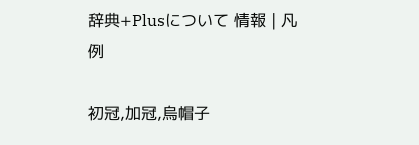辞典+Plusについて 情報 | 凡例

初冠,加冠,烏帽子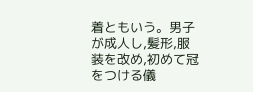着ともいう。男子が成人し,髪形,服装を改め,初めて冠をつける儀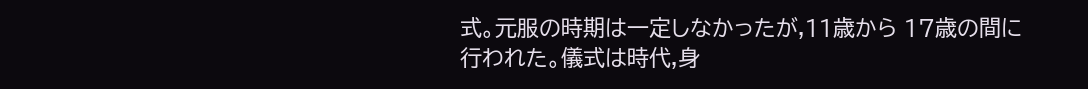式。元服の時期は一定しなかったが,11歳から 17歳の間に行われた。儀式は時代,身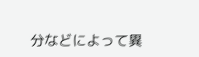分などによって異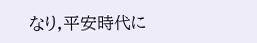なり,平安時代に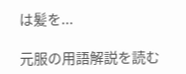は髪を...

元服の用語解説を読む